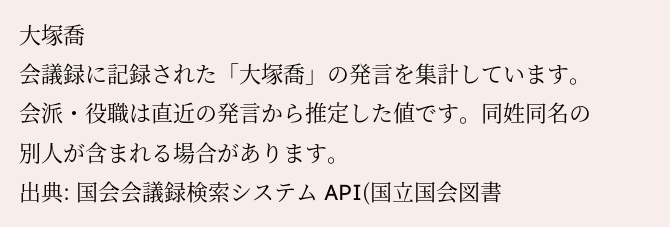大塚喬
会議録に記録された「大塚喬」の発言を集計しています。会派・役職は直近の発言から推定した値です。同姓同名の別人が含まれる場合があります。
出典: 国会会議録検索システム API(国立国会図書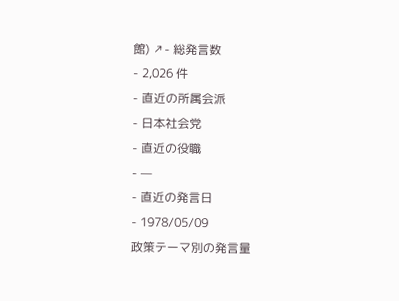館) ↗- 総発言数
- 2,026 件
- 直近の所属会派
- 日本社会党
- 直近の役職
- —
- 直近の発言日
- 1978/05/09
政策テーマ別の発言量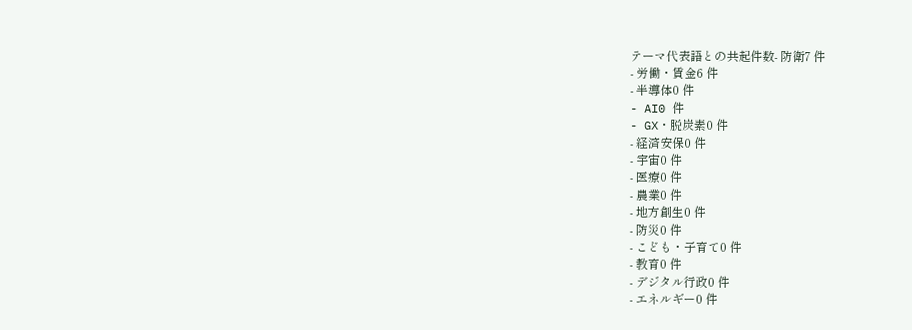テーマ代表語との共起件数- 防衛7 件
- 労働・賃金6 件
- 半導体0 件
- AI0 件
- GX・脱炭素0 件
- 経済安保0 件
- 宇宙0 件
- 医療0 件
- 農業0 件
- 地方創生0 件
- 防災0 件
- こども・子育て0 件
- 教育0 件
- デジタル行政0 件
- エネルギー0 件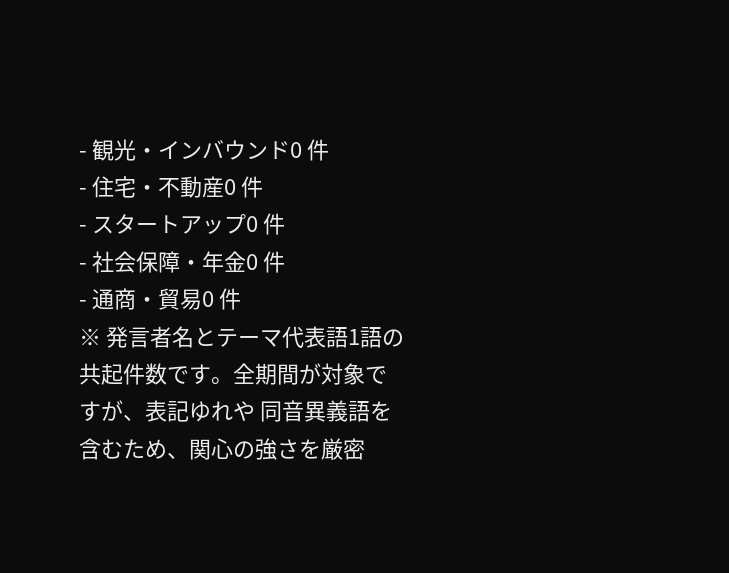- 観光・インバウンド0 件
- 住宅・不動産0 件
- スタートアップ0 件
- 社会保障・年金0 件
- 通商・貿易0 件
※ 発言者名とテーマ代表語1語の共起件数です。全期間が対象ですが、表記ゆれや 同音異義語を含むため、関心の強さを厳密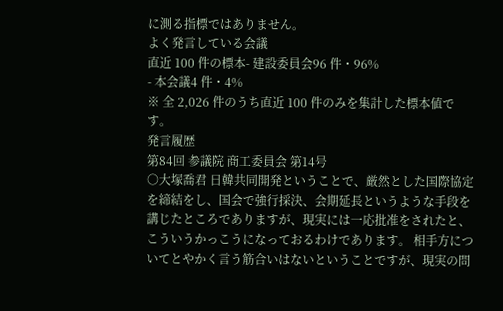に測る指標ではありません。
よく発言している会議
直近 100 件の標本- 建設委員会96 件・96%
- 本会議4 件・4%
※ 全 2,026 件のうち直近 100 件のみを集計した標本値です。
発言履歴
第84回 参議院 商工委員会 第14号
○大塚喬君 日韓共同開発ということで、厳然とした国際協定を締結をし、国会で強行採決、会期延長というような手段を講じたところでありますが、現実には一応批准をされたと、こういうかっこうになっておるわけであります。 相手方についてとやかく言う筋合いはないということですが、現実の問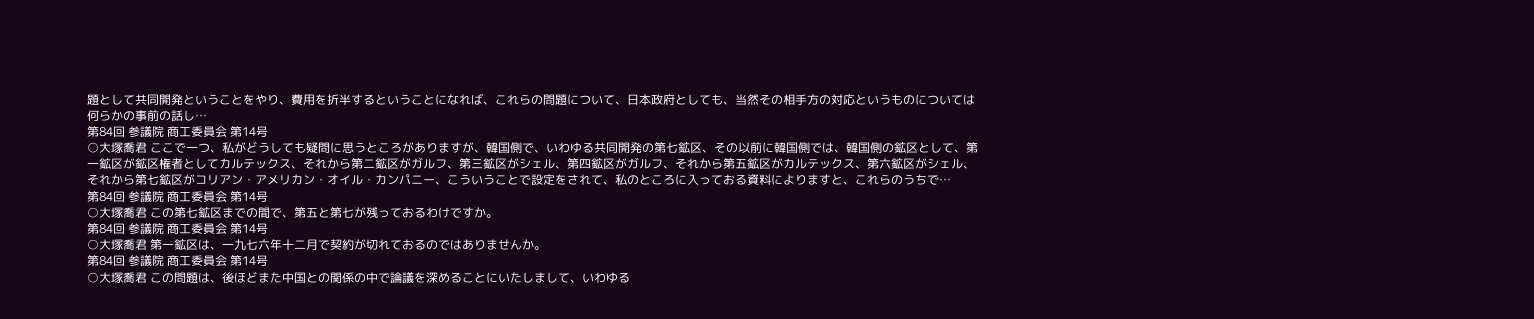題として共同開発ということをやり、費用を折半するということになれば、これらの問題について、日本政府としても、当然その相手方の対応というものについては何らかの事前の話し…
第84回 参議院 商工委員会 第14号
○大塚喬君 ここで一つ、私がどうしても疑問に思うところがありますが、韓国側で、いわゆる共同開発の第七鉱区、その以前に韓国側では、韓国側の鉱区として、第一鉱区が鉱区権者としてカルテックス、それから第二鉱区がガルフ、第三鉱区がシェル、第四鉱区がガルフ、それから第五鉱区がカルテックス、第六鉱区がシェル、それから第七鉱区がコリアン・アメリカン・オイル・カンパニー、こういうことで設定をされて、私のところに入っておる資料によりますと、これらのうちで…
第84回 参議院 商工委員会 第14号
○大塚喬君 この第七鉱区までの間で、第五と第七が残っておるわけですか。
第84回 参議院 商工委員会 第14号
○大塚喬君 第一鉱区は、一九七六年十二月で契約が切れておるのではありませんか。
第84回 参議院 商工委員会 第14号
○大塚喬君 この問題は、後ほどまた中国との関係の中で論議を深めることにいたしまして、いわゆる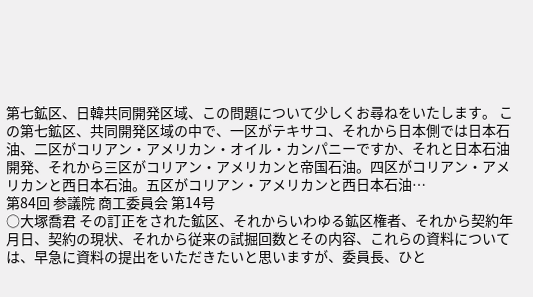第七鉱区、日韓共同開発区域、この問題について少しくお尋ねをいたします。 この第七鉱区、共同開発区域の中で、一区がテキサコ、それから日本側では日本石油、二区がコリアン・アメリカン・オイル・カンパニーですか、それと日本石油開発、それから三区がコリアン・アメリカンと帝国石油。四区がコリアン・アメリカンと西日本石油。五区がコリアン・アメリカンと西日本石油…
第84回 参議院 商工委員会 第14号
○大塚喬君 その訂正をされた鉱区、それからいわゆる鉱区権者、それから契約年月日、契約の現状、それから従来の試掘回数とその内容、これらの資料については、早急に資料の提出をいただきたいと思いますが、委員長、ひと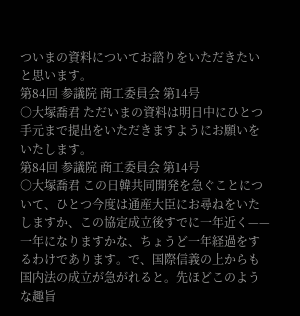ついまの資料についてお諮りをいただきたいと思います。
第84回 参議院 商工委員会 第14号
○大塚喬君 ただいまの資料は明日中にひとつ手元まで提出をいただきますようにお願いをいたします。
第84回 参議院 商工委員会 第14号
○大塚喬君 この日韓共同開発を急ぐことについて、ひとつ今度は通産大臣にお尋ねをいたしますか、この協定成立後すでに一年近く——一年になりますかな、ちょうど一年経過をするわけであります。で、国際信義の上からも国内法の成立が急がれると。先ほどこのような趣旨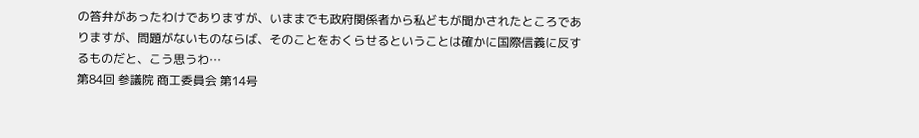の答弁があったわけでありますが、いままでも政府関係者から私どもが聞かされたところでありますが、問題がないものならば、そのことをおくらせるということは確かに国際信義に反するものだと、こう思うわ…
第84回 参議院 商工委員会 第14号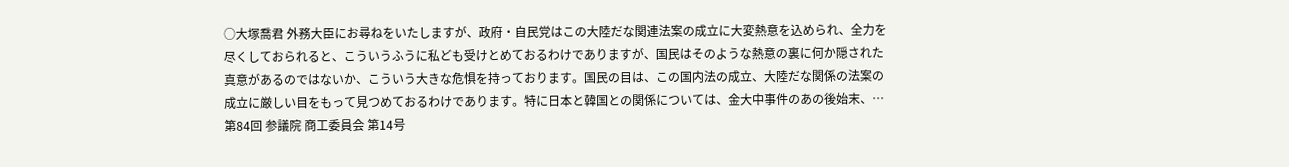○大塚喬君 外務大臣にお尋ねをいたしますが、政府・自民党はこの大陸だな関連法案の成立に大変熱意を込められ、全力を尽くしておられると、こういうふうに私ども受けとめておるわけでありますが、国民はそのような熱意の裏に何か隠された真意があるのではないか、こういう大きな危惧を持っております。国民の目は、この国内法の成立、大陸だな関係の法案の成立に厳しい目をもって見つめておるわけであります。特に日本と韓国との関係については、金大中事件のあの後始末、…
第84回 参議院 商工委員会 第14号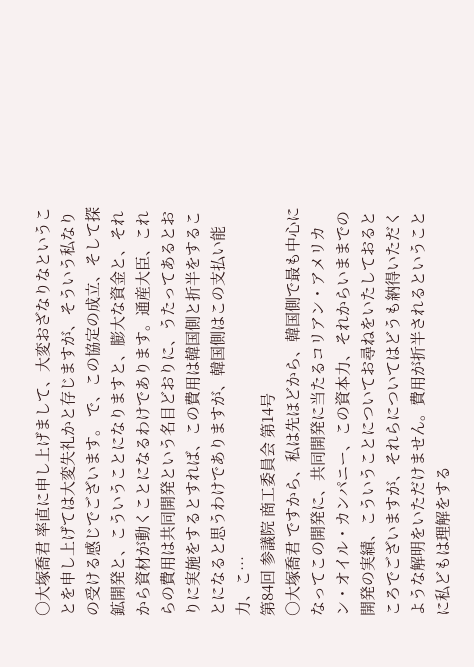○大塚喬君 率直に申し上げまして、大変おざなりなということを申し上げては大変失礼かと存じますが、そういう私なりの受ける感じでございます。 で、この協定の成立、そして探鉱開発と、こういうことになりますと、膨大な資金と、それから資材が動くことになるわけであります。通産大臣、これらの費用は共同開発という名目どおりに、うたってあるとおりに実施をするとすれば、この費用は韓国側と折半をすることになると思うわけでありますが、韓国側はこの支払い能力、こ…
第84回 参議院 商工委員会 第14号
○大塚喬君 ですから、私は先ほどから、韓国側で最も中心になってこの開発に、共同開発に当たるコリアン・アメリカン・オイル・カンパニー、この資本力、それからいままでの開発の実績、こういうことについてお尋ねをいたしておるところでございますが、それらについてはどうも納得いただくような解明をいただけません。費用が折半されるということに私どもは理解をする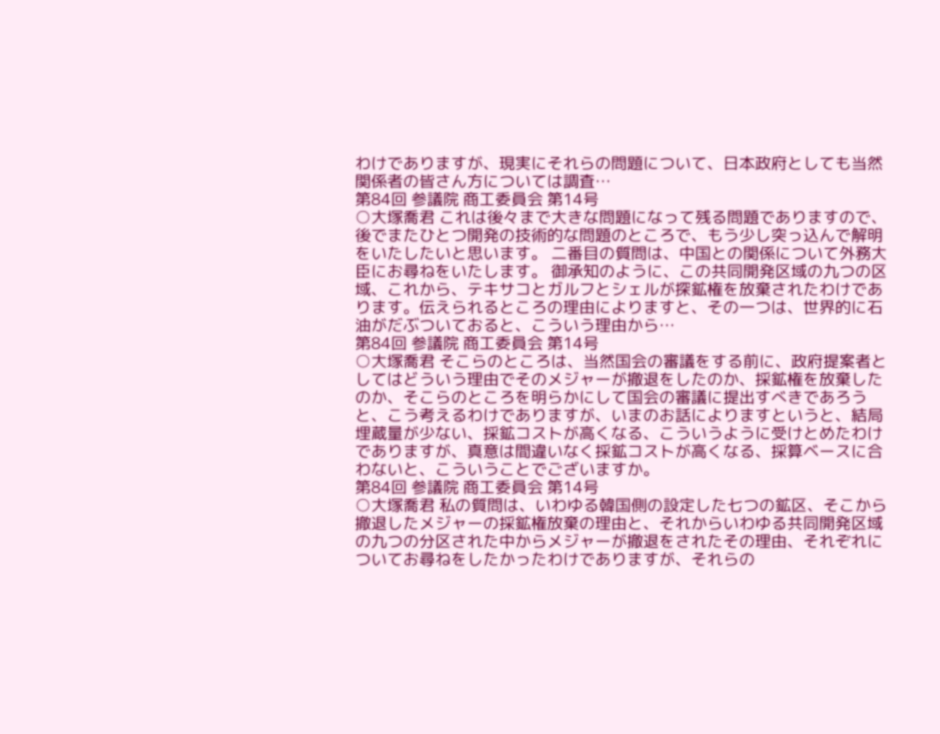わけでありますが、現実にそれらの問題について、日本政府としても当然関係者の皆さん方については調査…
第84回 参議院 商工委員会 第14号
○大塚喬君 これは後々まで大きな問題になって残る問題でありますので、後でまたひとつ開発の技術的な問題のところで、もう少し突っ込んで解明をいたしたいと思います。 二番目の質問は、中国との関係について外務大臣にお尋ねをいたします。 御承知のように、この共同開発区域の九つの区域、これから、テキサコとガルフとシェルが探鉱権を放棄されたわけであります。伝えられるところの理由によりますと、その一つは、世界的に石油がだぶついておると、こういう理由から…
第84回 参議院 商工委員会 第14号
○大塚喬君 そこらのところは、当然国会の審議をする前に、政府提案者としてはどういう理由でそのメジャーが撤退をしたのか、採鉱権を放棄したのか、そこらのところを明らかにして国会の審議に提出すべきであろうと、こう考えるわけでありますが、いまのお話によりますというと、結局埋蔵量が少ない、採鉱コストが高くなる、こういうように受けとめたわけでありますが、真意は間違いなく採鉱コストが高くなる、採算ベースに合わないと、こういうことでございますか。
第84回 参議院 商工委員会 第14号
○大塚喬君 私の質問は、いわゆる韓国側の設定した七つの鉱区、そこから撤退したメジャーの採鉱権放棄の理由と、それからいわゆる共同開発区域の九つの分区された中からメジャーが撤退をされたその理由、それぞれについてお尋ねをしたかったわけでありますが、それらの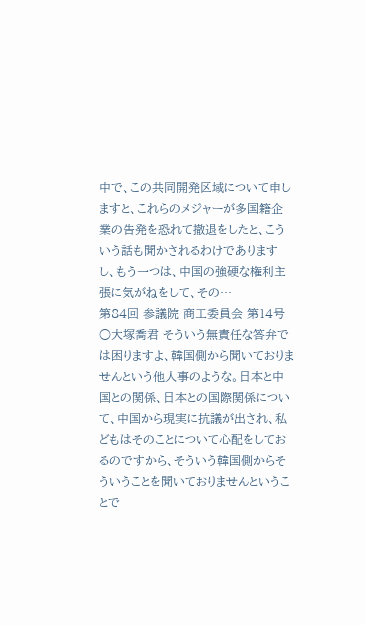中で、この共同開発区域について申しますと、これらのメジャーが多国籍企業の告発を恐れて撤退をしたと、こういう話も聞かされるわけでありますし、もう一つは、中国の強硬な権利主張に気がねをして、その…
第84回 参議院 商工委員会 第14号
○大塚喬君 そういう無責任な答弁では困りますよ、韓国側から聞いておりませんという他人事のような。日本と中国との関係、日本との国際関係について、中国から現実に抗議が出され、私どもはそのことについて心配をしておるのですから、そういう韓国側からそういうことを聞いておりませんということで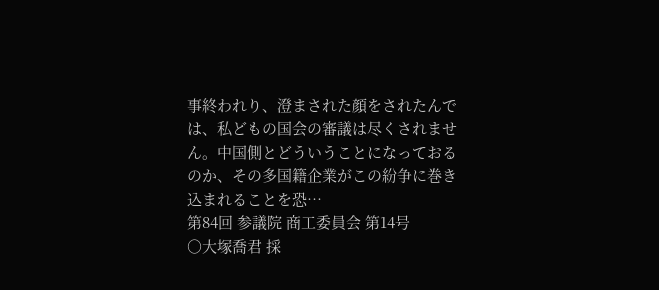事終われり、澄まされた顔をされたんでは、私どもの国会の審議は尽くされません。中国側とどういうことになっておるのか、その多国籍企業がこの紛争に巻き込まれることを恐…
第84回 参議院 商工委員会 第14号
○大塚喬君 採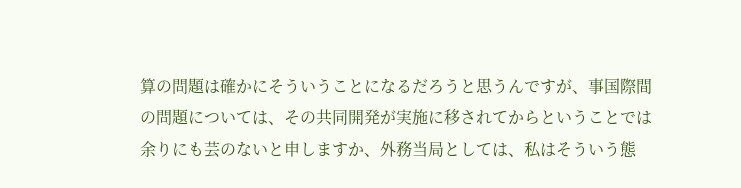算の問題は確かにそういうことになるだろうと思うんですが、事国際間の問題については、その共同開発が実施に移されてからということでは余りにも芸のないと申しますか、外務当局としては、私はそういう態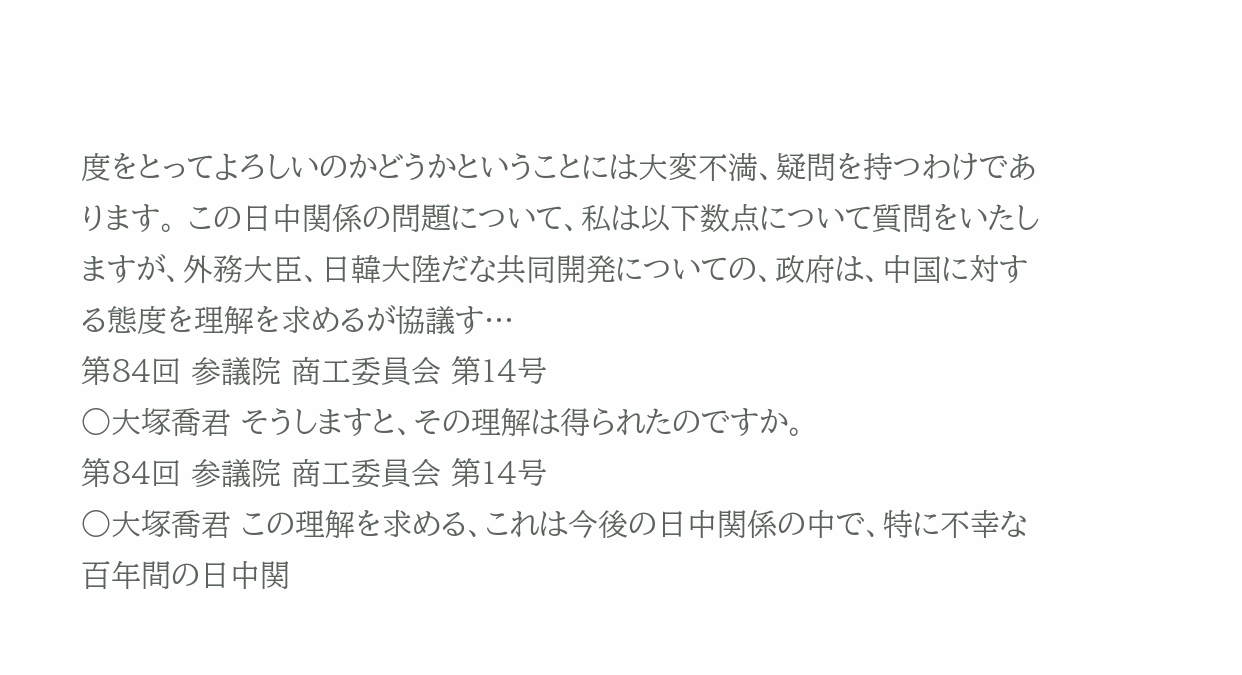度をとってよろしいのかどうかということには大変不満、疑問を持つわけであります。 この日中関係の問題について、私は以下数点について質問をいたしますが、外務大臣、日韓大陸だな共同開発についての、政府は、中国に対する態度を理解を求めるが協議す…
第84回 参議院 商工委員会 第14号
○大塚喬君 そうしますと、その理解は得られたのですか。
第84回 参議院 商工委員会 第14号
○大塚喬君 この理解を求める、これは今後の日中関係の中で、特に不幸な百年間の日中関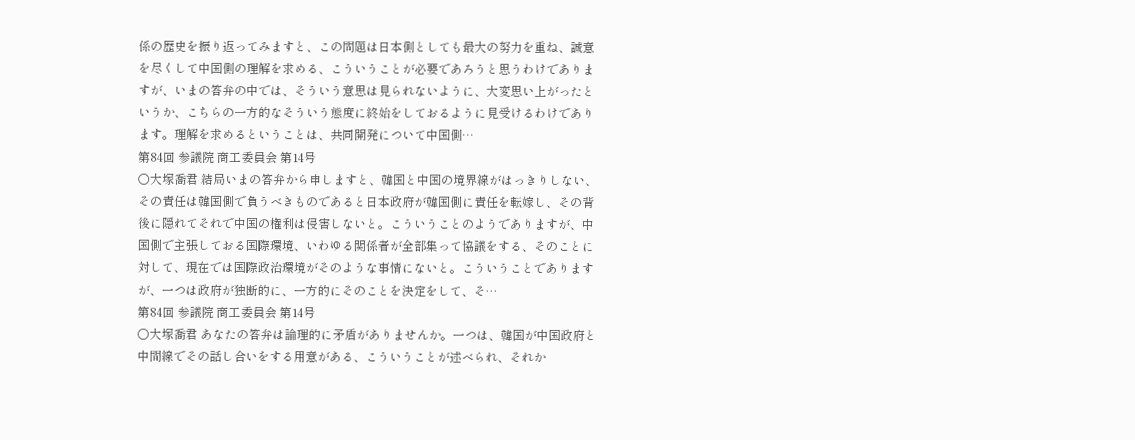係の歴史を振り返ってみますと、この問題は日本側としても最大の努力を重ね、誠意を尽くして中国側の理解を求める、こういうことが必要であろうと思うわけでありますが、いまの答弁の中では、そういう意思は見られないように、大変思い上がったというか、こちらの一方的なそういう態度に終始をしておるように見受けるわけであります。理解を求めるということは、共同開発について中国側…
第84回 参議院 商工委員会 第14号
○大塚喬君 結局いまの答弁から申しますと、韓国と中国の境界線がはっきりしない、その責任は韓国側で負うべきものであると日本政府が韓国側に責任を転嫁し、その背後に隠れてそれで中国の権利は侵害しないと。こういうことのようでありますが、中国側で主張しておる国際環境、いわゆる関係者が全部集って協議をする、そのことに対して、現在では国際政治環境がそのような事情にないと。こういうことでありますが、一つは政府が独断的に、一方的にそのことを決定をして、そ…
第84回 参議院 商工委員会 第14号
○大塚喬君 あなたの答弁は論理的に矛盾がありませんか。一つは、韓国が中国政府と中間線でその話し合いをする用意がある、こういうことが述べられ、それか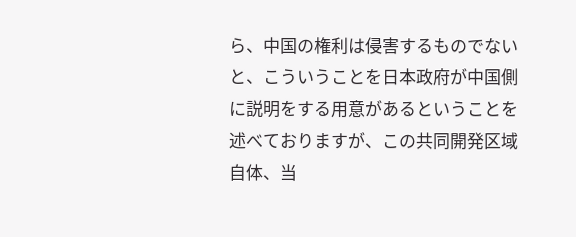ら、中国の権利は侵害するものでないと、こういうことを日本政府が中国側に説明をする用意があるということを述べておりますが、この共同開発区域自体、当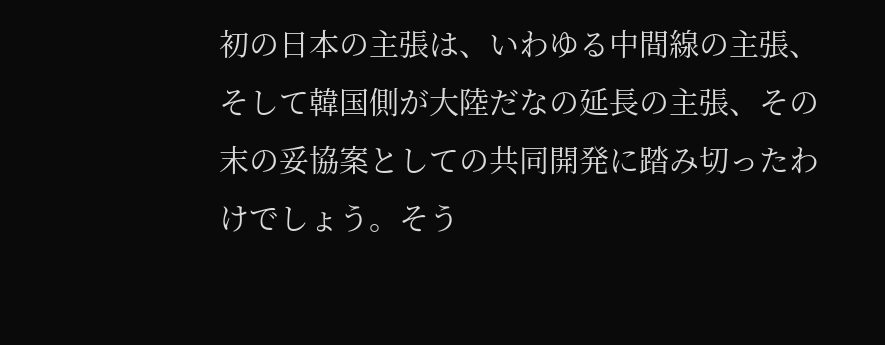初の日本の主張は、いわゆる中間線の主張、そして韓国側が大陸だなの延長の主張、その末の妥協案としての共同開発に踏み切ったわけでしょう。そう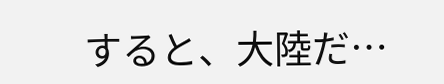すると、大陸だ…